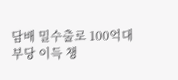담배 밀수출로 100억대 부당 이득 챙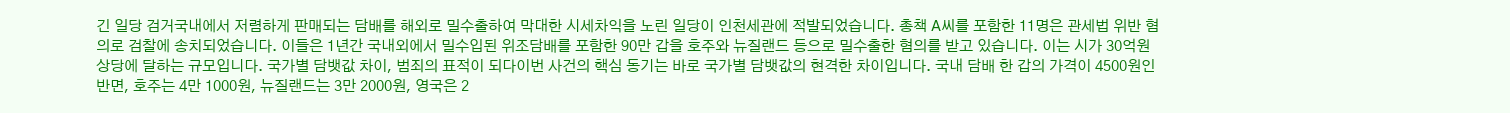긴 일당 검거국내에서 저렴하게 판매되는 담배를 해외로 밀수출하여 막대한 시세차익을 노린 일당이 인천세관에 적발되었습니다. 총책 A씨를 포함한 11명은 관세법 위반 혐의로 검찰에 송치되었습니다. 이들은 1년간 국내외에서 밀수입된 위조담배를 포함한 90만 갑을 호주와 뉴질랜드 등으로 밀수출한 혐의를 받고 있습니다. 이는 시가 30억원 상당에 달하는 규모입니다. 국가별 담뱃값 차이, 범죄의 표적이 되다이번 사건의 핵심 동기는 바로 국가별 담뱃값의 현격한 차이입니다. 국내 담배 한 갑의 가격이 4500원인 반면, 호주는 4만 1000원, 뉴질랜드는 3만 2000원, 영국은 2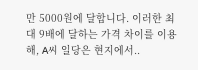만 5000원에 달합니다. 이러한 최대 9배에 달하는 가격 차이를 이용해, A씨 일당은 현지에서..